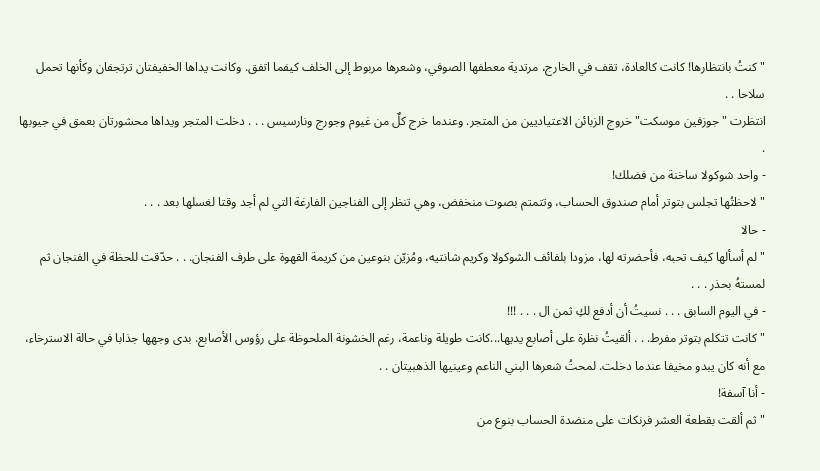" كنتُ بانتظارها! كانت كالعادة، تقف في الخارج، مرتدية معطفها الصوفي، وشعرها مربوط إلى الخلف كيفما اتفق. وكانت يداها الخفيفتان ترتجفان وكأنها تحمل سلاحا . .
انتظرت "جوزفين موسكت" خروج الزبائن الاعتياديين من المتجر. وعندما خرج كلٌ من غيوم وجورج ونارسيس . . . دخلت المتجر ويداها محشورتان بعمق في جيوبها .
- واحد شوكولا ساخنة من فضلك!
" لاحظتُها تجلس بتوتر أمام صندوق الحساب، وتتمتم بصوت منخفض، وهي تنظر إلى الفناجين الفارغة التي لم أجد وقتا لغسلها بعد . . .
- حالا
" لم أسألها كيف تحبه، فأحضرته لها، مزودا بلفائف الشوكولا وكريم شانتيه، ومُزيّن بنوعين من كريمة القهوة على طرف الفنجان. . . حدّقت للحظة في الفنجان ثم لمستهُ بحذر . . .
- في اليوم السابق . . . نسيتُ أن أدفع لكِ ثمن ال . . . !!!
" كانت تتكلم بتوتر مفرط. . . ألقيتُ نظرة على أصابع يديها...كانت طويلة وناعمة، رغم الخشونة الملحوظة على رؤوس الأصابع. بدى وجهها جذابا في حالة الاسترخاء، مع أنه كان يبدو مخيفا عندما دخلت. لمحتُ شعرها البني الناعم وعينيها الذهبيتان . .
- أنا آسفة!
" ثم ألقت بقطعة العشر فرنكات على منضدة الحساب بنوع من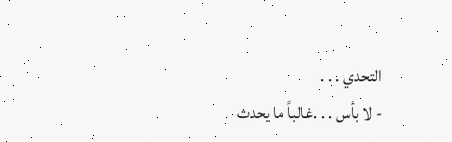التحدي . . .
- لا بأس . . .غالباً ما يحدث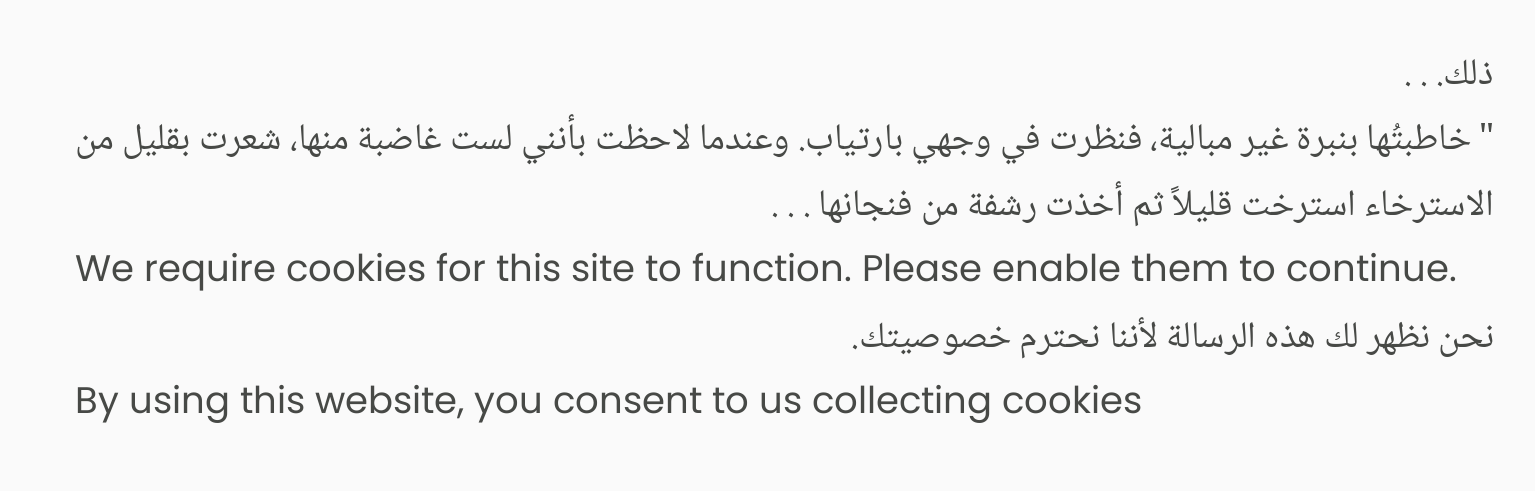ذلك. . .
" خاطبتُها بنبرة غير مبالية، فنظرت في وجهي بارتياب. وعندما لاحظت بأنني لست غاضبة منها، شعرت بقليل من الاسترخاء استرخت قليلاً ثم أخذت رشفة من فنجانها . . .
We require cookies for this site to function. Please enable them to continue.
نحن نظهر لك هذه الرسالة لأننا نحترم خصوصيتك.
By using this website, you consent to us collecting cookies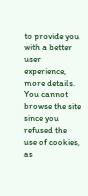to provide you with a better user experience,
more details.
You cannot browse the site since you refused the use of cookies, as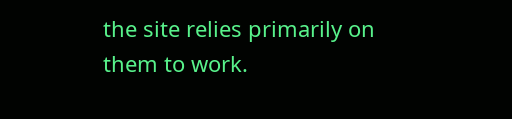the site relies primarily on them to work.